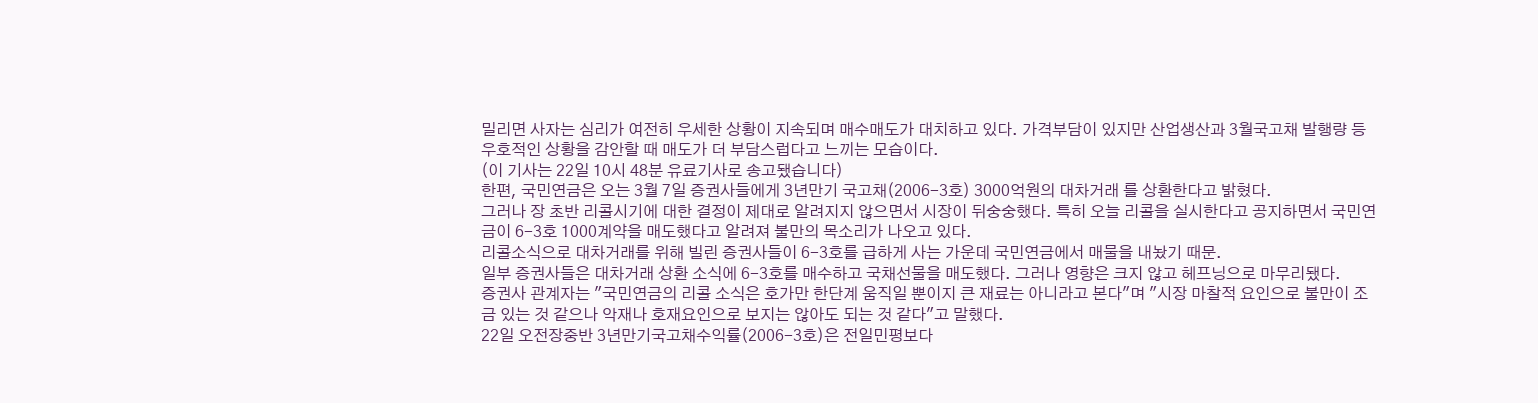밀리면 사자는 심리가 여전히 우세한 상황이 지속되며 매수매도가 대치하고 있다. 가격부담이 있지만 산업생산과 3월국고채 발행량 등 우호적인 상황을 감안할 때 매도가 더 부담스럽다고 느끼는 모습이다.
(이 기사는 22일 10시 48분 유료기사로 송고됐습니다)
한편, 국민연금은 오는 3월 7일 증권사들에게 3년만기 국고채(2006-3호) 3000억원의 대차거래 를 상환한다고 밝혔다.
그러나 장 초반 리콜시기에 대한 결정이 제대로 알려지지 않으면서 시장이 뒤숭숭했다. 특히 오늘 리콜을 실시한다고 공지하면서 국민연금이 6-3호 1000계약을 매도했다고 알려져 불만의 목소리가 나오고 있다.
리콜소식으로 대차거래를 위해 빌린 증권사들이 6-3호를 급하게 사는 가운데 국민연금에서 매물을 내놨기 때문.
일부 증권사들은 대차거래 상환 소식에 6-3호를 매수하고 국채선물을 매도했다. 그러나 영향은 크지 않고 헤프닝으로 마무리됐다.
증권사 관계자는 "국민연금의 리콜 소식은 호가만 한단계 움직일 뿐이지 큰 재료는 아니라고 본다"며 "시장 마찰적 요인으로 불만이 조금 있는 것 같으나 악재나 호재요인으로 보지는 않아도 되는 것 같다"고 말했다.
22일 오전장중반 3년만기국고채수익률(2006-3호)은 전일민평보다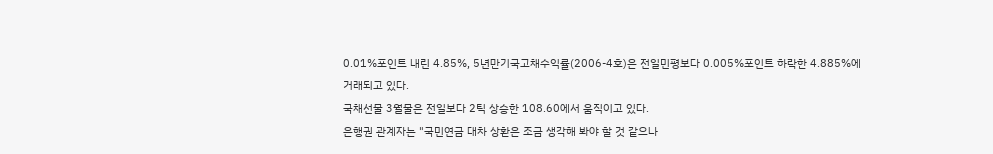0.01%포인트 내린 4.85%, 5년만기국고채수익률(2006-4호)은 전일민평보다 0.005%포인트 하락한 4.885%에 거래되고 있다.
국채선물 3월물은 전일보다 2틱 상승한 108.60에서 움직이고 있다.
은행권 관계자는 "국민연금 대차 상환은 조금 생각해 봐야 할 것 같으나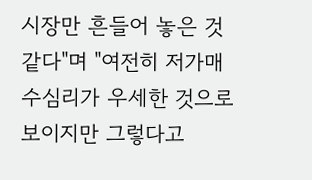시장만 흔들어 놓은 것 같다"며 "여전히 저가매수심리가 우세한 것으로 보이지만 그렇다고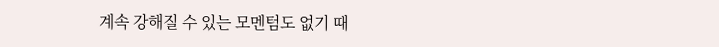계속 강해질 수 있는 모멘텀도 없기 때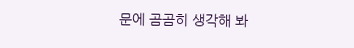문에 곰곰히 생각해 봐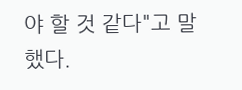야 할 것 같다"고 말했다.